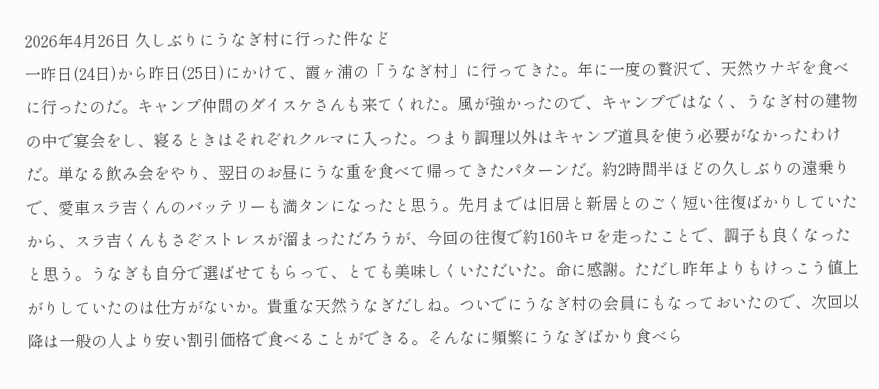2026年4月26日 久しぶりにうなぎ村に行った件など
一昨日(24日)から昨日(25日)にかけて、霞ヶ浦の「うなぎ村」に行ってきた。年に一度の贅沢で、天然ウナギを食べに行ったのだ。キャンプ仲間のダイスケさんも来てくれた。風が強かったので、キャンプではなく、うなぎ村の建物の中で宴会をし、寝るときはそれぞれクルマに入った。つまり調理以外はキャンプ道具を使う必要がなかったわけだ。単なる飲み会をやり、翌日のお昼にうな重を食べて帰ってきたパターンだ。約2時間半ほどの久しぶりの遠乗りで、愛車スラ吉くんのバッテリーも満タンになったと思う。先月までは旧居と新居とのごく短い往復ばかりしていたから、スラ吉くんもさぞストレスが溜まっただろうが、今回の往復で約160キロを走ったことで、調子も良くなったと思う。うなぎも自分で選ばせてもらって、とても美味しくいただいた。命に感謝。ただし昨年よりもけっこう値上がりしていたのは仕方がないか。貴重な天然うなぎだしね。ついでにうなぎ村の会員にもなっておいたので、次回以降は一般の人より安い割引価格で食べることができる。そんなに頻繁にうなぎばかり食べら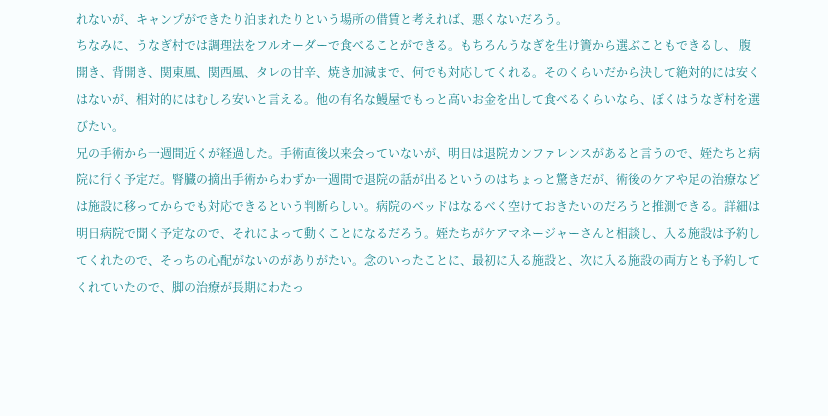れないが、キャンプができたり泊まれたりという場所の借賃と考えれば、悪くないだろう。
ちなみに、うなぎ村では調理法をフルオーダーで食べることができる。もちろんうなぎを生け簀から選ぶこともできるし、 腹開き、背開き、関東風、関西風、タレの甘辛、焼き加減まで、何でも対応してくれる。そのくらいだから決して絶対的には安くはないが、相対的にはむしろ安いと言える。他の有名な鰻屋でもっと高いお金を出して食べるくらいなら、ぼくはうなぎ村を選びたい。
兄の手術から一週間近くが経過した。手術直後以来会っていないが、明日は退院カンファレンスがあると言うので、姪たちと病院に行く予定だ。腎臓の摘出手術からわずか一週間で退院の話が出るというのはちょっと驚きだが、術後のケアや足の治療などは施設に移ってからでも対応できるという判断らしい。病院のベッドはなるべく空けておきたいのだろうと推測できる。詳細は明日病院で聞く予定なので、それによって動くことになるだろう。姪たちがケアマネージャーさんと相談し、入る施設は予約してくれたので、そっちの心配がないのがありがたい。念のいったことに、最初に入る施設と、次に入る施設の両方とも予約してくれていたので、脚の治療が長期にわたっ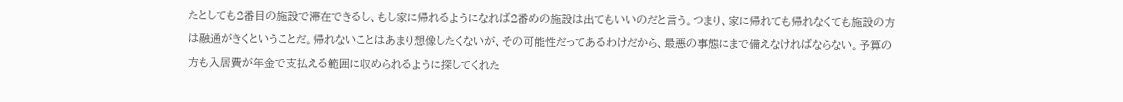たとしても2番目の施設で滞在できるし、もし家に帰れるようになれば2番めの施設は出てもいいのだと言う。つまり、家に帰れても帰れなくても施設の方は融通がきくということだ。帰れないことはあまり想像したくないが、その可能性だってあるわけだから、最悪の事態にまで備えなければならない。予算の方も入居費が年金で支払える範囲に収められるように探してくれた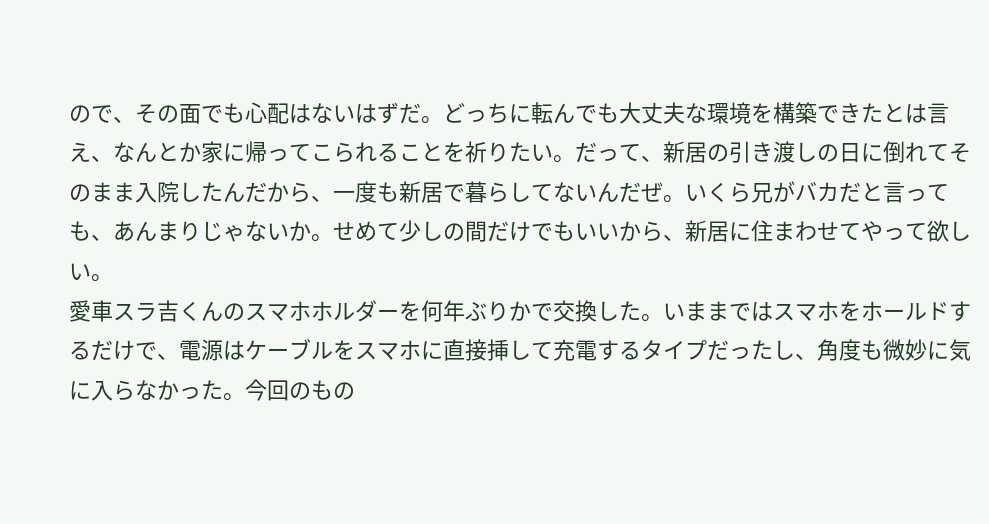ので、その面でも心配はないはずだ。どっちに転んでも大丈夫な環境を構築できたとは言え、なんとか家に帰ってこられることを祈りたい。だって、新居の引き渡しの日に倒れてそのまま入院したんだから、一度も新居で暮らしてないんだぜ。いくら兄がバカだと言っても、あんまりじゃないか。せめて少しの間だけでもいいから、新居に住まわせてやって欲しい。
愛車スラ吉くんのスマホホルダーを何年ぶりかで交換した。いままではスマホをホールドするだけで、電源はケーブルをスマホに直接挿して充電するタイプだったし、角度も微妙に気に入らなかった。今回のもの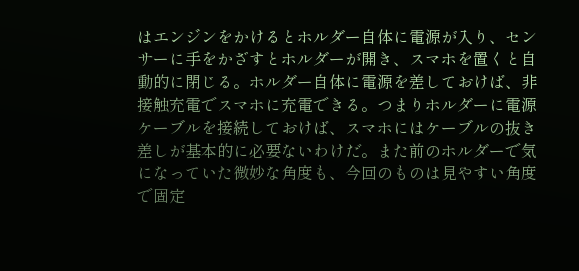はエンジンをかけるとホルダー自体に電源が入り、センサーに手をかざすとホルダーが開き、スマホを置くと自動的に閉じる。ホルダー自体に電源を差しておけば、非接触充電でスマホに充電できる。つまりホルダーに電源ケーブルを接続しておけば、スマホにはケーブルの抜き差しが基本的に必要ないわけだ。また前のホルダーで気になっていた微妙な角度も、今回のものは見やすい角度で固定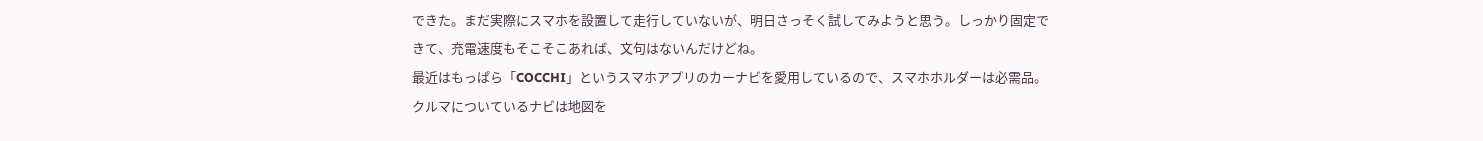できた。まだ実際にスマホを設置して走行していないが、明日さっそく試してみようと思う。しっかり固定できて、充電速度もそこそこあれば、文句はないんだけどね。
最近はもっぱら「COCCHI」というスマホアプリのカーナビを愛用しているので、スマホホルダーは必需品。クルマについているナビは地図を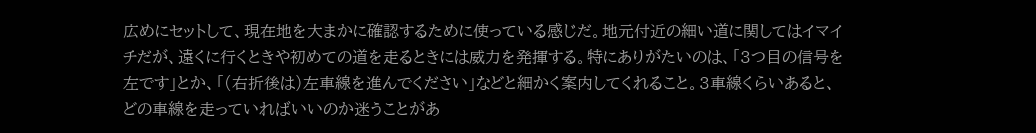広めにセットして、現在地を大まかに確認するために使っている感じだ。地元付近の細い道に関してはイマイチだが、遠くに行くときや初めての道を走るときには威力を発揮する。特にありがたいのは、「3つ目の信号を左です」とか、「(右折後は)左車線を進んでください」などと細かく案内してくれること。3車線くらいあると、どの車線を走っていればいいのか迷うことがあ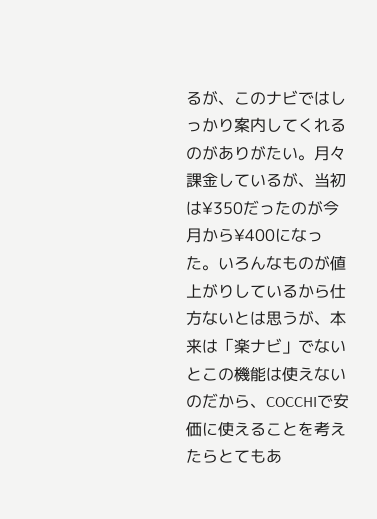るが、このナビではしっかり案内してくれるのがありがたい。月々課金しているが、当初は¥350だったのが今月から¥400になった。いろんなものが値上がりしているから仕方ないとは思うが、本来は「楽ナビ」でないとこの機能は使えないのだから、COCCHIで安価に使えることを考えたらとてもあ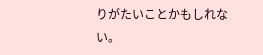りがたいことかもしれない。